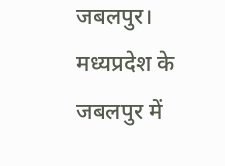जबलपुर। मध्यप्रदेश के जबलपुर में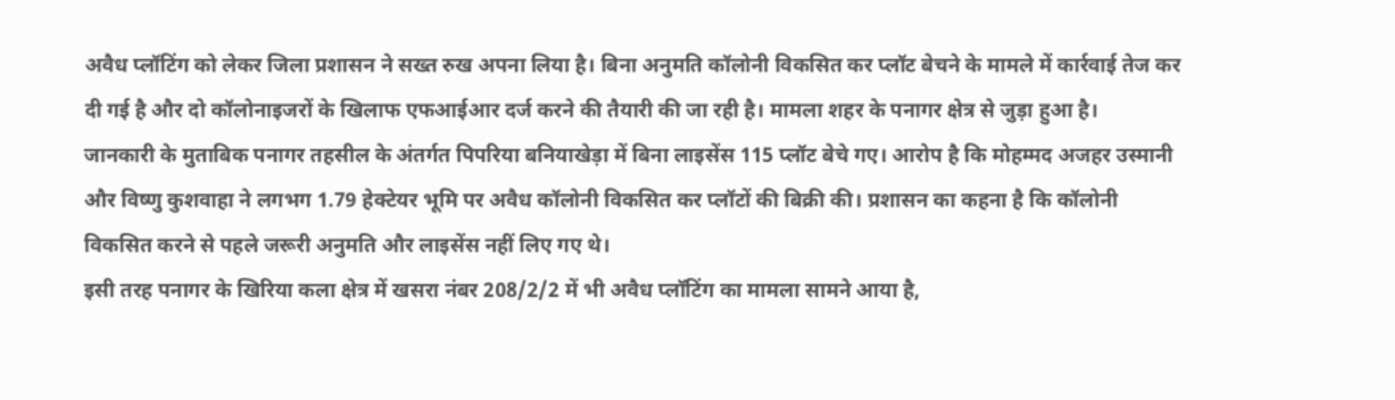अवैध प्लॉटिंग को लेकर जिला प्रशासन ने सख्त रुख अपना लिया है। बिना अनुमति कॉलोनी विकसित कर प्लॉट बेचने के मामले में कार्रवाई तेज कर दी गई है और दो कॉलोनाइजरों के खिलाफ एफआईआर दर्ज करने की तैयारी की जा रही है। मामला शहर के पनागर क्षेत्र से जुड़ा हुआ है।
जानकारी के मुताबिक पनागर तहसील के अंतर्गत पिपरिया बनियाखेड़ा में बिना लाइसेंस 115 प्लॉट बेचे गए। आरोप है कि मोहम्मद अजहर उस्मानी और विष्णु कुशवाहा ने लगभग 1.79 हेक्टेयर भूमि पर अवैध कॉलोनी विकसित कर प्लॉटों की बिक्री की। प्रशासन का कहना है कि कॉलोनी विकसित करने से पहले जरूरी अनुमति और लाइसेंस नहीं लिए गए थे।
इसी तरह पनागर के खिरिया कला क्षेत्र में खसरा नंबर 208/2/2 में भी अवैध प्लॉटिंग का मामला सामने आया है,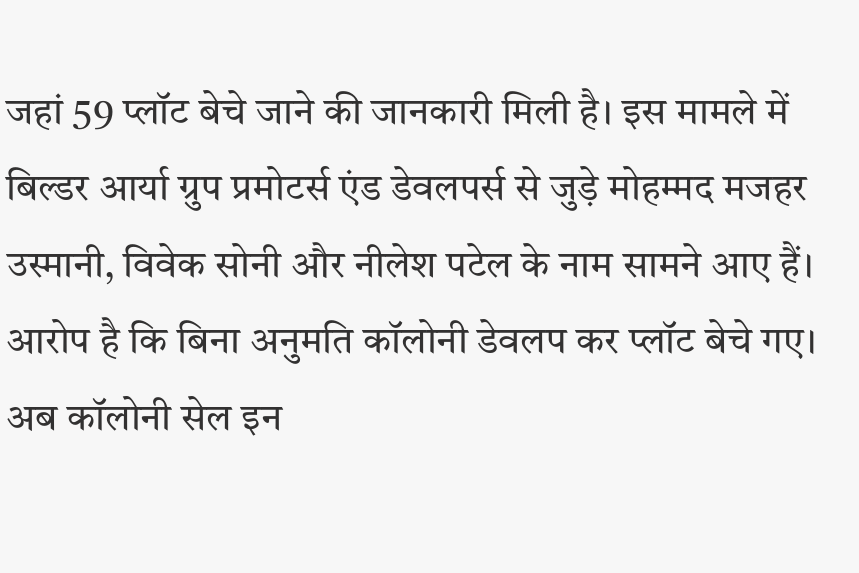जहां 59 प्लॉट बेचे जाने की जानकारी मिली है। इस मामले में बिल्डर आर्या ग्रुप प्रमोटर्स एंड डेवलपर्स से जुड़े मोहम्मद मजहर उस्मानी, विवेक सोनी और नीलेश पटेल के नाम सामने आए हैं। आरोप है कि बिना अनुमति कॉलोनी डेवलप कर प्लॉट बेचे गए।
अब कॉलोनी सेल इन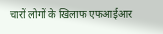चारों लोगों के खिलाफ एफआईआर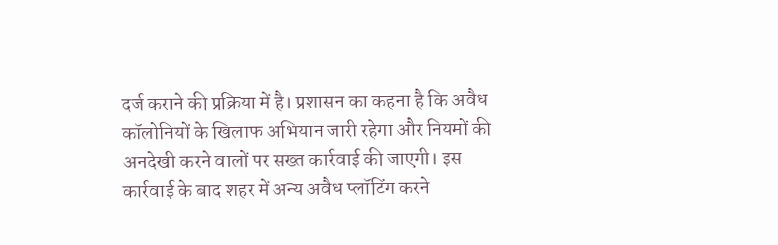दर्ज कराने की प्रक्रिया में है। प्रशासन का कहना है कि अवैध कॉलोनियों के खिलाफ अभियान जारी रहेगा और नियमों की अनदेखी करने वालों पर सख्त कार्रवाई की जाएगी। इस कार्रवाई के बाद शहर में अन्य अवैध प्लॉटिंग करने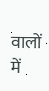वालों में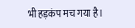भी हड़कंप मच गया है।